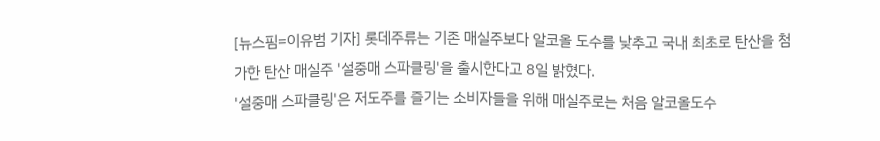[뉴스핌=이유범 기자] 롯데주류는 기존 매실주보다 알코올 도수를 낮추고 국내 최초로 탄산을 첨가한 탄산 매실주 '설중매 스파클링'을 출시한다고 8일 밝혔다.
'설중매 스파클링'은 저도주를 즐기는 소비자들을 위해 매실주로는 처음 알코올도수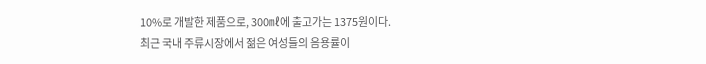10%로 개발한 제품으로, 300㎖에 출고가는 1375원이다.
최근 국내 주류시장에서 젊은 여성들의 음용률이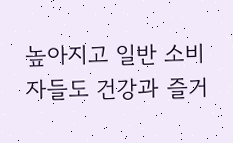높아지고 일반 소비자들도 건강과 즐거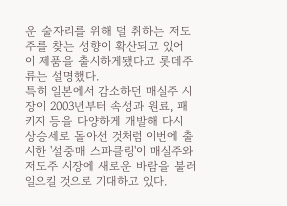운 술자리를 위해 덜 취하는 저도주를 찾는 성향이 확산되고 있어 이 제품을 출시하게됐다고 롯데주류는 설명했다.
특히 일본에서 감소하던 매실주 시장이 2003년부터 속성과 원료, 패키지 등을 다양하게 개발해 다시 상승세로 돌아선 것처럼 이번에 출시한 '설중매 스파클링'이 매실주와 저도주 시장에 새로운 바람을 불러 일으킬 것으로 기대하고 있다.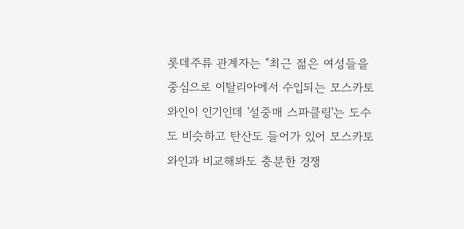롯데주류 관계자는 "최근 젊은 여성들을 중심으로 이탈리아에서 수입되는 모스카토 와인이 인기인데 '설중매 스파클링'는 도수도 비슷하고 탄산도 들어가 있어 모스카토 와인과 비교해봐도 충분한 경쟁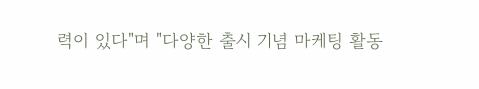력이 있다"며 "다양한 출시 기념 마케팅 활동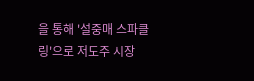을 통해 '설중매 스파클링'으로 저도주 시장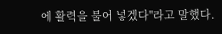에 활력을 불어 넣겠다"라고 말했다.